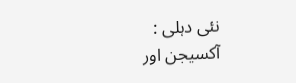نئی دہلی :
آکسیجن اور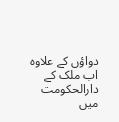دواؤں کے علاوہ اب ملک کے دارالحکومت میں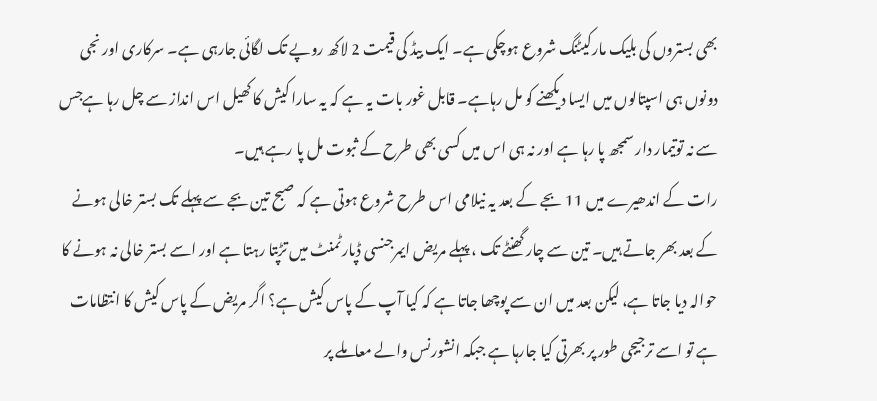بھی بستروں کی بلیک مارکیٹنگ شروع ہوچکی ہے۔ ایک بیڈ کی قیمت 2 لاکھ روپے تک لگائی جارہی ہے۔ سرکاری اور نجی دونوں ہی اسپتالوں میں ایسا دیکھنے کو مل رہاہے۔ قابل غور بات یہ ہے کہ یہ سارا کیش کا کھیل اس انداز سے چل رہا ہےجس سے نہ توتیمار دار سمجھ پا رہا ہے اور نہ ہی اس میں کسی بھی طرح کے ثبوت مل پا رہے ہیں۔
رات کے اندھیرے میں 11 بجے کے بعد یہ نیلامی اس طرح شروع ہوتی ہے کہ صبح تین بجے سے پہلے تک بستر خالی ہونے کے بعد بھر جاتے ہیں۔ تین سے چار گھنٹے تک ، پہلے مریض ایمرجنسی ڈپارٹمنٹ میں تڑپتا رہتا ہے اور اسے بستر خالی نہ ہونے کا حوالہ دیا جاتا ہے، لیکن بعد میں ان سے پوچھا جاتا ہے کہ کیا آپ کے پاس کیش ہے؟ اگر مریض کے پاس کیش کا انتظامات ہے تو اسے ترجیجی طور پر بھرتی کیا جارہا ہے جبکہ انشورنس والے معاملے پر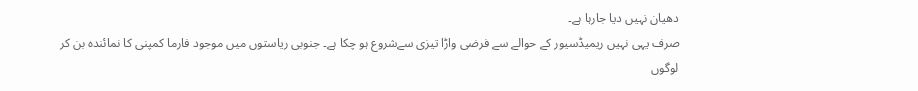دھیان نہیں دیا جارہا ہے۔
صرف یہی نہیں ریمیڈسیور کے حوالے سے فرضی واڑا تیزی سےشروع ہو چکا ہے۔ جنوبی ریاستوں میں موجود فارما کمپنی کا نمائندہ بن کر لوگوں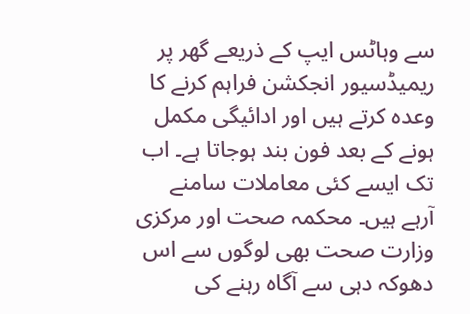سے وہاٹس ایپ کے ذریعے گھر پر ریمیڈسیور انجکشن فراہم کرنے کا وعدہ کرتے ہیں اور ادائیگی مکمل ہونے کے بعد فون بند ہوجاتا ہے۔ اب تک ایسے کئی معاملات سامنے آرہے ہیں۔ محکمہ صحت اور مرکزی وزارت صحت بھی لوگوں سے اس دھوکہ دہی سے آگاہ رہنے کی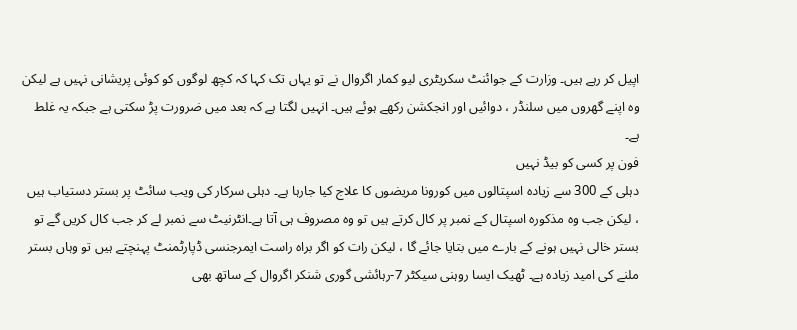اپیل کر رہے ہیں۔ وزارت کے جوائنٹ سکریٹری لیو کمار اگروال نے تو یہاں تک کہا کہ کچھ لوگوں کو کوئی پریشانی نہیں ہے لیکن وہ اپنے گھروں میں سلنڈر ، دوائیں اور انجکشن رکھے ہوئے ہیں۔ انہیں لگتا ہے کہ بعد میں ضرورت پڑ سکتی ہے جبکہ یہ غلط ہے۔
فون پر کسی کو بیڈ نہیں
دہلی کے 300 سے زیادہ اسپتالوں میں کورونا مریضوں کا علاج کیا جارہا ہے۔ دہلی سرکار کی ویب سائٹ پر بستر دستیاب ہیں ، لیکن جب وہ مذکورہ اسپتال کے نمبر پر کال کرتے ہیں تو وہ مصروف ہی آتا ہے۔انٹرنیٹ سے نمبر لے کر جب کال کریں گے تو بستر خالی نہیں ہونے کے بارے میں بتایا جائے گا ، لیکن رات کو اگر براہ راست ایمرجنسی ڈپارٹمنٹ پہنچتے ہیں تو وہاں بستر ملنے کی امید زیادہ ہے۔ ٹھیک ایسا روہنی سیکٹر 7-رہائشی گوری شنکر اگروال کے ساتھ بھی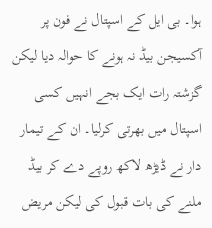ہوا۔ بی ایل کے اسپتال نے فون پر آکسیجن بیڈ نہ ہونے کا حوالہ دیا لیکن گزشتہ رات ایک بجے انہیں کسی اسپتال میں بھرتی کرلیا۔ ان کے تیمار دار نے ڈیڑھ لاکھ روپے دے کر بیڈ ملنے کی بات قبول کی لیکن مریض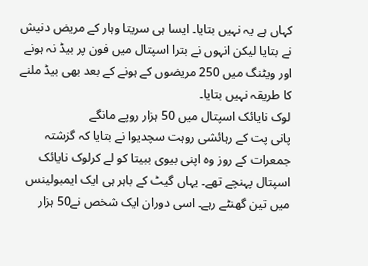کہاں ہے یہ نہیں بتایا۔ ایسا ہی سریتا وہار کے مریض دنیش نے بتایا لیکن انہوں نے بترا اسپتال میں فون پر بیڈ نہ ہونے اور ویٹنگ میں 250 مریضوں کے ہونے کے بعد بھی بیڈ ملنے کا طریقہ نہیں بتایا۔
لوک نایائک اسپتال میں 50 ہزار روپے مانگے
پانی پت کے رہائشی روہت سچدیوا نے بتایا کہ گزشتہ جمعرات کے روز وہ اپنی بیوی ببیتا کو لے کرلوک نایائک اسپتال پہنچے تھے۔ یہاں گیٹ کے باہر ہی ایک ایمبولینس میں تین گھنٹے رہے۔ اسی دوران ایک شخص نے50 ہزار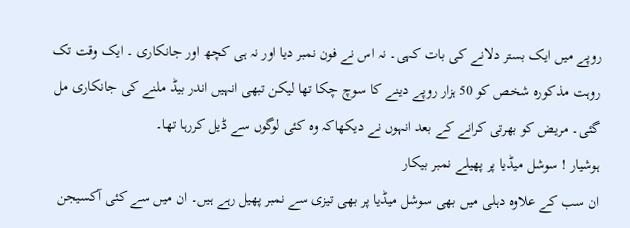روپے میں ایک بستر دلانے کی بات کہی۔ نہ اس نے فون نمبر دیا اور نہ ہی کچھ اور جانکاری ۔ ایک وقت تک روہت مذکورہ شخص کو 50 ہزار روپے دینے کا سوچ چکا تھا لیکن تبھی انہیں اندر بیڈ ملنے کی جانکاری مل گئی۔ مریض کو بھرتی کرانے کے بعد انہوں نے دیکھاکہ وہ کئی لوگوں سے ڈیل کررہا تھا۔
ہوشیار ! سوشل میڈیا پر پھیلے نمبر بیکار
ان سب کے علاوہ دہلی میں بھی سوشل میڈیا پر بھی تیزی سے نمبر پھیل رہے ہیں۔ ان میں سے کئی آکسیجن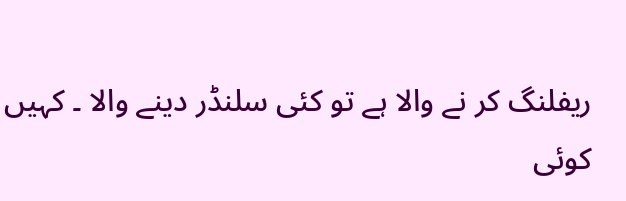ریفلنگ کر نے والا ہے تو کئی سلنڈر دینے والا ۔ کہیں کوئی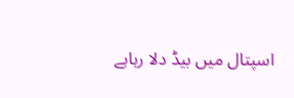اسپتال میں بیڈ دلا رہاہے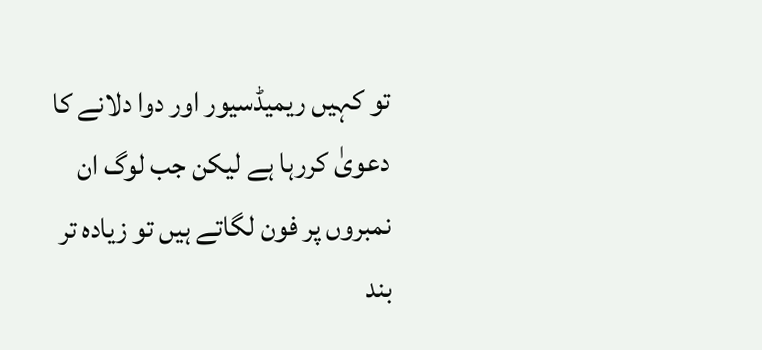تو کہیں ریمیڈسیور اور دوا دلانے کا دعویٰ کررہا ہے لیکن جب لوگ ان نمبروں پر فون لگاتے ہیں تو زیادہ تر بند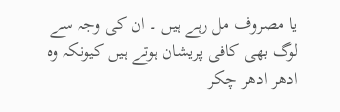یا مصروف مل رہے ہیں ۔ ان کی وجہ سے لوگ بھی کافی پریشان ہوتے ہیں کیونکہ وہ ادھر ادھر چکر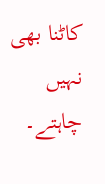کاٹنا بھی نہیں چاہتے۔